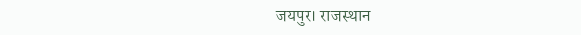जयपुर। राजस्थान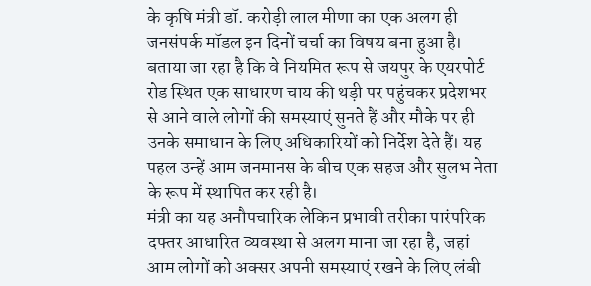के कृषि मंत्री डॉ. करोड़ी लाल मीणा का एक अलग ही जनसंपर्क मॉडल इन दिनों चर्चा का विषय बना हुआ है। बताया जा रहा है कि वे नियमित रूप से जयपुर के एयरपोर्ट रोड स्थित एक साधारण चाय की थड़ी पर पहुंचकर प्रदेशभर से आने वाले लोगों की समस्याएं सुनते हैं और मौके पर ही उनके समाधान के लिए अधिकारियों को निर्देश देते हैं। यह पहल उन्हें आम जनमानस के बीच एक सहज और सुलभ नेता के रूप में स्थापित कर रही है।
मंत्री का यह अनौपचारिक लेकिन प्रभावी तरीका पारंपरिक दफ्तर आधारित व्यवस्था से अलग माना जा रहा है, जहां आम लोगों को अक्सर अपनी समस्याएं रखने के लिए लंबी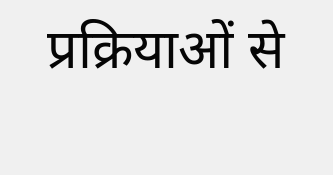प्रक्रियाओं से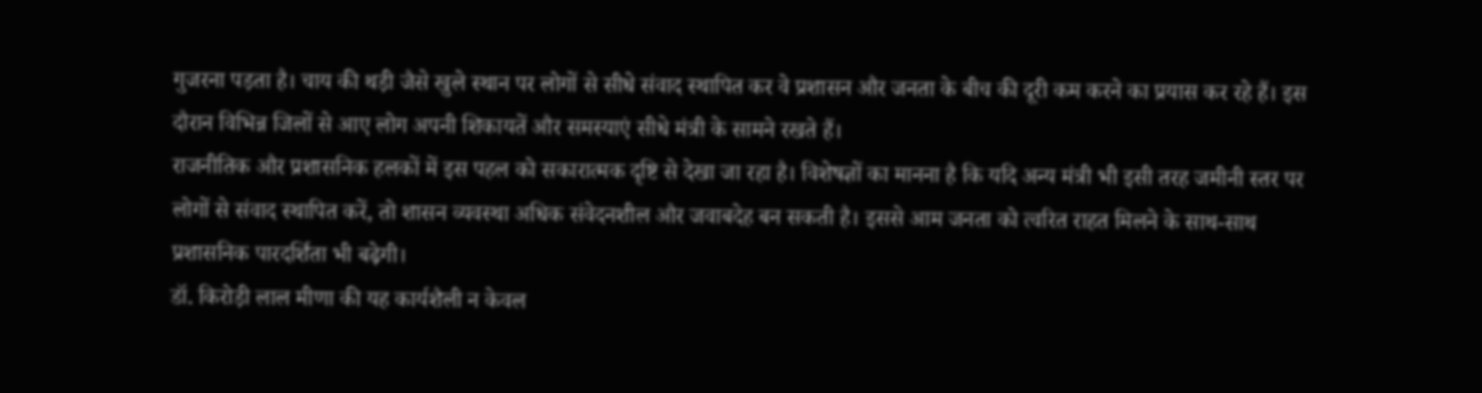गुजरना पड़ता है। चाय की थड़ी जैसे खुले स्थान पर लोगों से सीधे संवाद स्थापित कर वे प्रशासन और जनता के बीच की दूरी कम करने का प्रयास कर रहे हैं। इस दौरान विभिन्न जिलों से आए लोग अपनी शिकायतें और समस्याएं सीधे मंत्री के सामने रखते हैं।
राजनीतिक और प्रशासनिक हलकों में इस पहल को सकारात्मक दृष्टि से देखा जा रहा है। विशेषज्ञों का मानना है कि यदि अन्य मंत्री भी इसी तरह जमीनी स्तर पर लोगों से संवाद स्थापित करें, तो शासन व्यवस्था अधिक संवेदनशील और जवाबदेह बन सकती है। इससे आम जनता को त्वरित राहत मिलने के साथ-साथ प्रशासनिक पारदर्शिता भी बढ़ेगी।
डॉ. किरोड़ी लाल मीणा की यह कार्यशैली न केवल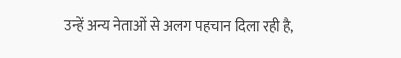उन्हें अन्य नेताओं से अलग पहचान दिला रही है,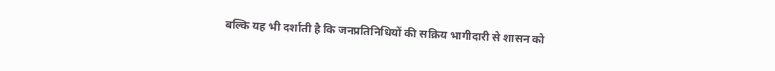बल्कि यह भी दर्शाती है कि जनप्रतिनिधियों की सक्रिय भागीदारी से शासन को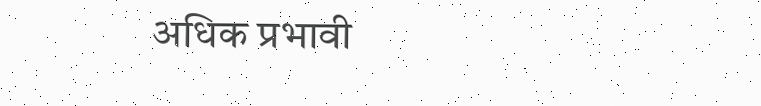अधिक प्रभावी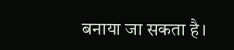बनाया जा सकता है।